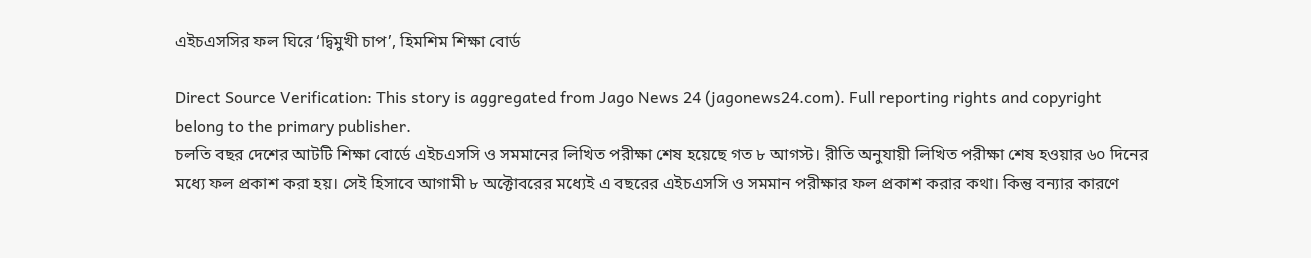এইচএসসির ফল ঘিরে ‘দ্বিমুখী চাপ’, হিমশিম শিক্ষা বোর্ড

Direct Source Verification: This story is aggregated from Jago News 24 (jagonews24.com). Full reporting rights and copyright belong to the primary publisher.
চলতি বছর দেশের আটটি শিক্ষা বোর্ডে এইচএসসি ও সমমানের লিখিত পরীক্ষা শেষ হয়েছে গত ৮ আগস্ট। রীতি অনুযায়ী লিখিত পরীক্ষা শেষ হওয়ার ৬০ দিনের মধ্যে ফল প্রকাশ করা হয়। সেই হিসাবে আগামী ৮ অক্টোবরের মধ্যেই এ বছরের এইচএসসি ও সমমান পরীক্ষার ফল প্রকাশ করার কথা। কিন্তু বন্যার কারণে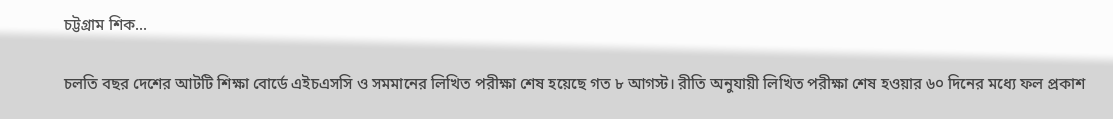চট্টগ্রাম শিক...

চলতি বছর দেশের আটটি শিক্ষা বোর্ডে এইচএসসি ও সমমানের লিখিত পরীক্ষা শেষ হয়েছে গত ৮ আগস্ট। রীতি অনুযায়ী লিখিত পরীক্ষা শেষ হওয়ার ৬০ দিনের মধ্যে ফল প্রকাশ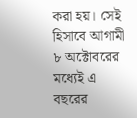করা হয়। সেই হিসাবে আগামী ৮ অক্টোবরের মধ্যেই এ বছরের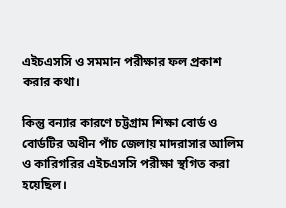এইচএসসি ও সমমান পরীক্ষার ফল প্রকাশ করার কথা।

কিন্তু বন্যার কারণে চট্টগ্রাম শিক্ষা বোর্ড ও বোর্ডটির অধীন পাঁচ জেলায় মাদরাসার আলিম ও কারিগরির এইচএসসি পরীক্ষা স্থগিত করা হয়েছিল।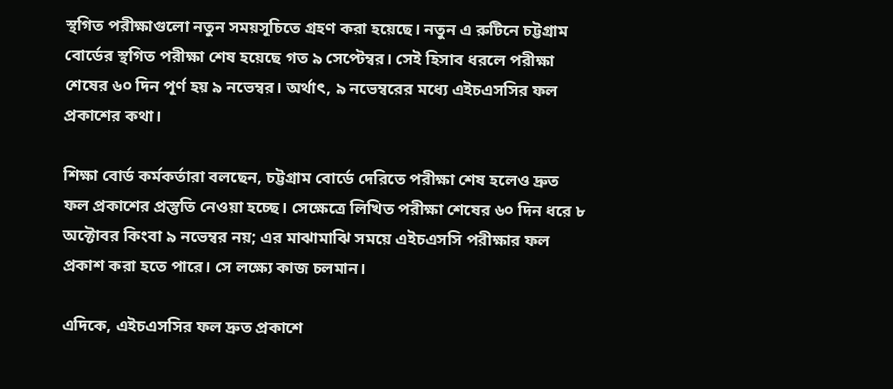স্থগিত পরীক্ষাগুলো নতুন সময়সূচিতে গ্রহণ করা হয়েছে। নতুন এ রুটিনে চট্টগ্রাম বোর্ডের স্থগিত পরীক্ষা শেষ হয়েছে গত ৯ সেপ্টেম্বর। সেই হিসাব ধরলে পরীক্ষা শেষের ৬০ দিন পূর্ণ হয় ৯ নভেম্বর। অর্থাৎ, ৯ নভেম্বরের মধ্যে এইচএসসির ফল প্রকাশের কথা।

শিক্ষা বোর্ড কর্মকর্তারা বলছেন, চট্টগ্রাম বোর্ডে দেরিতে পরীক্ষা শেষ হলেও দ্রুত ফল প্রকাশের প্রস্তুতি নেওয়া হচ্ছে। সেক্ষেত্রে লিখিত পরীক্ষা শেষের ৬০ দিন ধরে ৮ অক্টোবর কিংবা ৯ নভেম্বর নয়; এর মাঝামাঝি সময়ে এইচএসসি পরীক্ষার ফল প্রকাশ করা হতে পারে। সে লক্ষ্যে কাজ চলমান।

এদিকে, এইচএসসির ফল দ্রুত প্রকাশে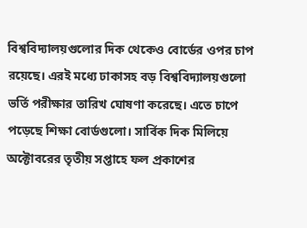বিশ্ববিদ্যালয়গুলোর দিক থেকেও বোর্ডের ওপর চাপ রয়েছে। এরই মধ্যে ঢাকাসহ বড় বিশ্ববিদ্যালয়গুলো ভর্তি পরীক্ষার তারিখ ঘোষণা করেছে। এতে চাপে পড়েছে শিক্ষা বোর্ডগুলো। সার্বিক দিক মিলিয়ে অক্টোবরের তৃতীয় সপ্তাহে ফল প্রকাশের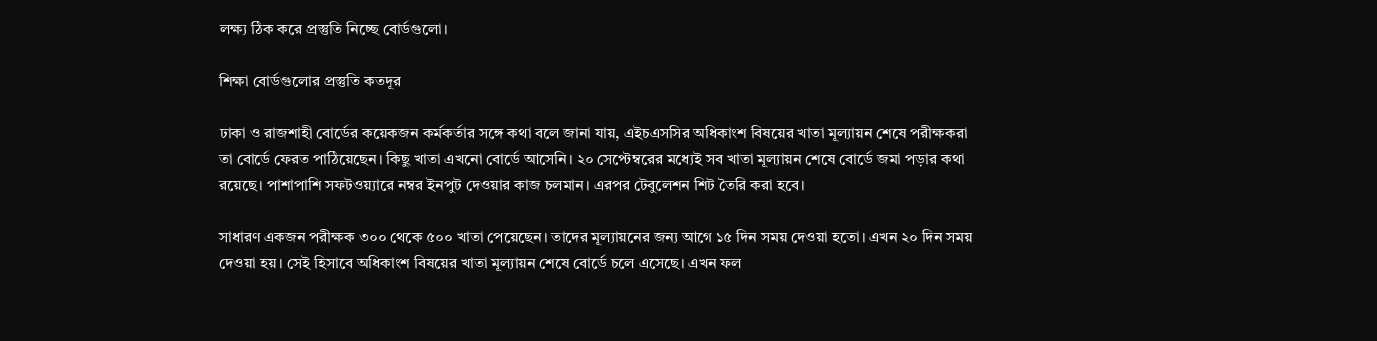লক্ষ্য ঠিক করে প্রস্তুতি নিচ্ছে বোর্ডগুলো।

শিক্ষা বোর্ডগুলোর প্রস্তুতি কতদূর

ঢাকা ও রাজশাহী বোর্ডের কয়েকজন কর্মকর্তার সঙ্গে কথা বলে জানা যায়, এইচএসসির অধিকাংশ বিষয়ের খাতা মূল্যায়ন শেষে পরীক্ষকরা তা বোর্ডে ফেরত পাঠিয়েছেন। কিছু খাতা এখনো বোর্ডে আসেনি। ২০ সেপ্টেম্বরের মধ্যেই সব খাতা মূল্যায়ন শেষে বোর্ডে জমা পড়ার কথা রয়েছে। পাশাপাশি সফটওয়্যারে নম্বর ইনপুট দেওয়ার কাজ চলমান। এরপর টেবুলেশন শিট তৈরি করা হবে।

সাধারণ একজন পরীক্ষক ৩০০ থেকে ৫০০ খাতা পেয়েছেন। তাদের মূল্যায়নের জন্য আগে ১৫ দিন সময় দেওয়া হতো। এখন ২০ দিন সময় দেওয়া হয়। সেই হিসাবে অধিকাংশ বিষয়ের খাতা মূল্যায়ন শেষে বোর্ডে চলে এসেছে। এখন ফল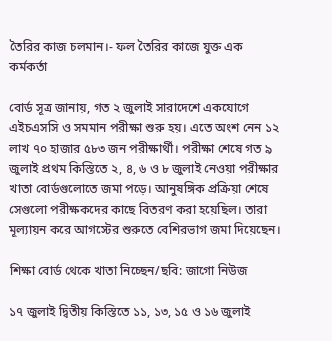তৈরির কাজ চলমান।- ফল তৈরির কাজে যুক্ত এক কর্মকর্তা

বোর্ড সূত্র জানায়, গত ২ জুলাই সারাদেশে একযোগে এইচএসসি ও সমমান পরীক্ষা শুরু হয়। এতে অংশ নেন ১২ লাখ ৭০ হাজার ৫৮৩ জন পরীক্ষার্থী। পরীক্ষা শেষে গত ৯ জুলাই প্রথম কিস্তিতে ২, ৪, ৬ ও ৮ জুলাই নেওয়া পরীক্ষার খাতা বোর্ডগুলোতে জমা পড়ে। আনুষঙ্গিক প্রক্রিয়া শেষে সেগুলো পরীক্ষকদের কাছে বিতরণ করা হয়েছিল। তারা মূল্যায়ন করে আগস্টের শুরুতে বেশিরভাগ জমা দিয়েছেন।

শিক্ষা বোর্ড থেকে খাতা নিচ্ছেন/ছবি: জাগো নিউজ

১৭ জুলাই দ্বিতীয় কিস্তিতে ১১, ১৩, ১৫ ও ১৬ জুলাই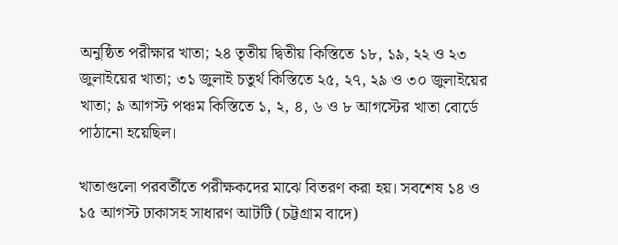অনুষ্ঠিত পরীক্ষার খাতা; ২৪ তৃতীয় দ্বিতীয় কিস্তিতে ১৮, ১৯, ২২ ও ২৩ জুলাইয়ের খাতা; ৩১ জুলাই চতুর্থ কিস্তিতে ২৫, ২৭, ২৯ ও ৩০ জুলাইয়ের খাতা; ৯ আগস্ট পঞ্চম কিস্তিতে ১, ২, ৪, ৬ ও ৮ আগস্টের খাতা বোর্ডে পাঠানো হয়েছিল।

খাতাগুলো পরবর্তীতে পরীক্ষকদের মাঝে বিতরণ করা হয়। সবশেষ ১৪ ও ১৫ আগস্ট ঢাকাসহ সাধারণ আটটি (চট্টগ্রাম বাদে)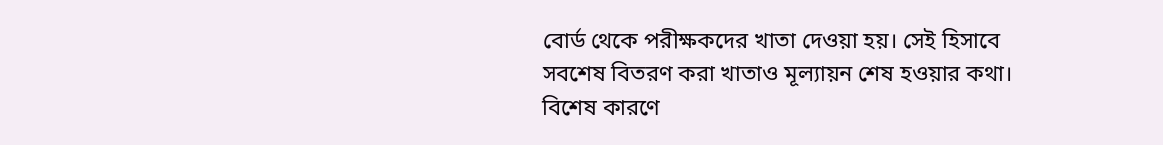বোর্ড থেকে পরীক্ষকদের খাতা দেওয়া হয়। সেই হিসাবে সবশেষ বিতরণ করা খাতাও মূল্যায়ন শেষ হওয়ার কথা। বিশেষ কারণে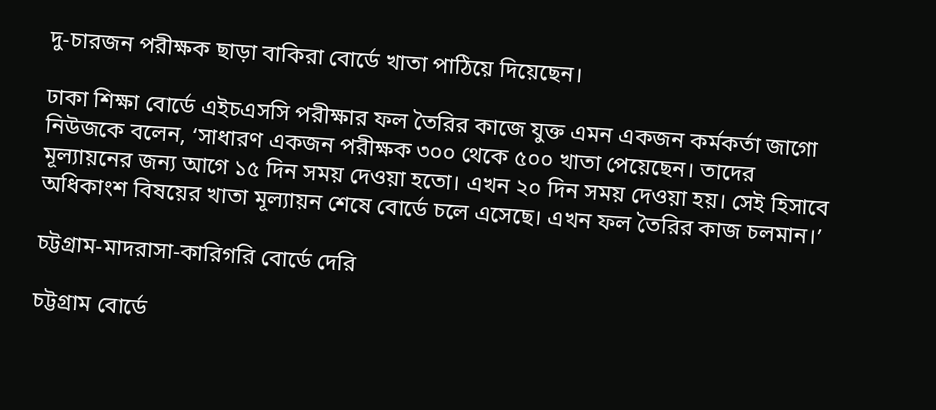দু-চারজন পরীক্ষক ছাড়া বাকিরা বোর্ডে খাতা পাঠিয়ে দিয়েছেন।

ঢাকা শিক্ষা বোর্ডে এইচএসসি পরীক্ষার ফল তৈরির কাজে যুক্ত এমন একজন কর্মকর্তা জাগো নিউজকে বলেন, ‘সাধারণ একজন পরীক্ষক ৩০০ থেকে ৫০০ খাতা পেয়েছেন। তাদের মূল্যায়নের জন্য আগে ১৫ দিন সময় দেওয়া হতো। এখন ২০ দিন সময় দেওয়া হয়। সেই হিসাবে অধিকাংশ বিষয়ের খাতা মূল্যায়ন শেষে বোর্ডে চলে এসেছে। এখন ফল তৈরির কাজ চলমান।’

চট্টগ্রাম-মাদরাসা-কারিগরি বোর্ডে দেরি

চট্টগ্রাম বোর্ডে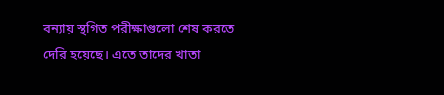বন্যায় স্থগিত পরীক্ষাগুলো শেষ করতে দেরি হয়েছে। এতে তাদের খাতা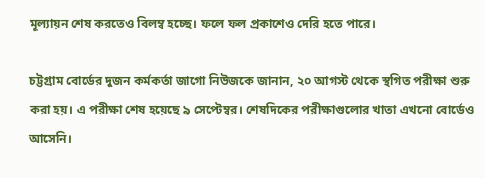মূল্যায়ন শেষ করতেও বিলম্ব হচ্ছে। ফলে ফল প্রকাশেও দেরি হতে পারে।

চট্টগ্রাম বোর্ডের দুজন কর্মকর্তা জাগো নিউজকে জানান, ২০ আগস্ট থেকে স্থগিত পরীক্ষা শুরু করা হয়। এ পরীক্ষা শেষ হয়েছে ৯ সেপ্টেম্বর। শেষদিকের পরীক্ষাগুলোর খাতা এখনো বোর্ডেও আসেনি।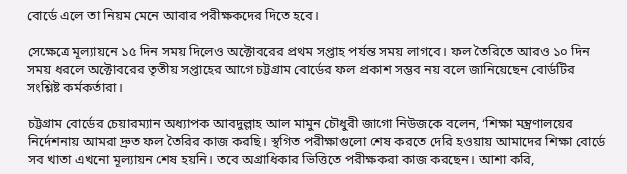বোর্ডে এলে তা নিয়ম মেনে আবার পরীক্ষকদের দিতে হবে।

সেক্ষেত্রে মূল্যায়নে ১৫ দিন সময় দিলেও অক্টোবরের প্রথম সপ্তাহ পর্যন্ত সময় লাগবে। ফল তৈরিতে আরও ১০ দিন সময় ধরলে অক্টোবরের তৃতীয় সপ্তাহের আগে চট্টগ্রাম বোর্ডের ফল প্রকাশ সম্ভব নয় বলে জানিয়েছেন বোর্ডটির সংশ্লিষ্ট কর্মকর্তারা।

চট্টগ্রাম বোর্ডের চেয়ারম্যান অধ্যাপক আবদুল্লাহ আল মামুন চৌধুরী জাগো নিউজকে বলেন, ‘শিক্ষা মন্ত্রণালয়ের নির্দেশনায় আমরা দ্রুত ফল তৈরির কাজ করছি। স্থগিত পরীক্ষাগুলো শেষ করতে দেরি হওয়ায় আমাদের শিক্ষা বোর্ডে সব খাতা এখনো মূল্যায়ন শেষ হয়নি। তবে অগ্রাধিকার ভিত্তিতে পরীক্ষকরা কাজ করছেন। আশা করি,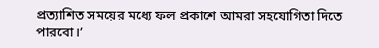প্রত্যাশিত সময়ের মধ্যে ফল প্রকাশে আমরা সহযোগিতা দিতে পারবো।’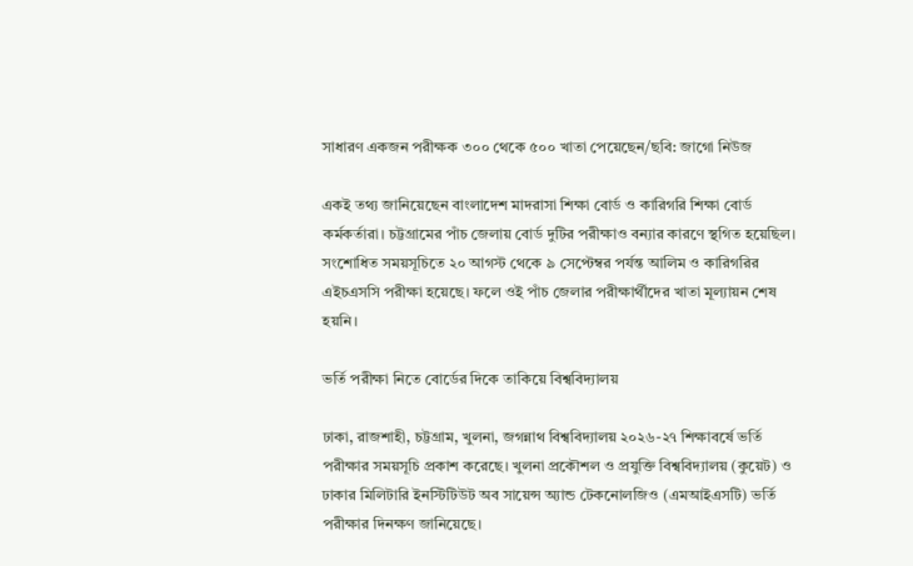সাধারণ একজন পরীক্ষক ৩০০ থেকে ৫০০ খাতা পেয়েছেন/ছবি: জাগো নিউজ

একই তথ্য জানিয়েছেন বাংলাদেশ মাদরাসা শিক্ষা বোর্ড ও কারিগরি শিক্ষা বোর্ড কর্মকর্তারা। চট্টগ্রামের পাঁচ জেলায় বোর্ড দুটির পরীক্ষাও বন্যার কারণে স্থগিত হয়েছিল। সংশোধিত সময়সূচিতে ২০ আগস্ট থেকে ৯ সেপ্টেম্বর পর্যন্ত আলিম ও কারিগরির এইচএসসি পরীক্ষা হয়েছে। ফলে ওই পাঁচ জেলার পরীক্ষার্থীদের খাতা মূল্যায়ন শেষ হয়নি।

ভর্তি পরীক্ষা নিতে বোর্ডের দিকে তাকিয়ে বিশ্ববিদ্যালয়

ঢাকা, রাজশাহী, চট্টগ্রাম, খুলনা, জগন্নাথ বিশ্ববিদ্যালয় ২০২৬-২৭ শিক্ষাবর্ষে ভর্তি পরীক্ষার সময়সূচি প্রকাশ করেছে। খুলনা প্রকৌশল ও প্রযুক্তি বিশ্ববিদ্যালয় (কুয়েট) ও ঢাকার মিলিটারি ইনস্টিটিউট অব সায়েন্স অ্যান্ড টেকনোলজিও (এমআইএসটি) ভর্তি পরীক্ষার দিনক্ষণ জানিয়েছে।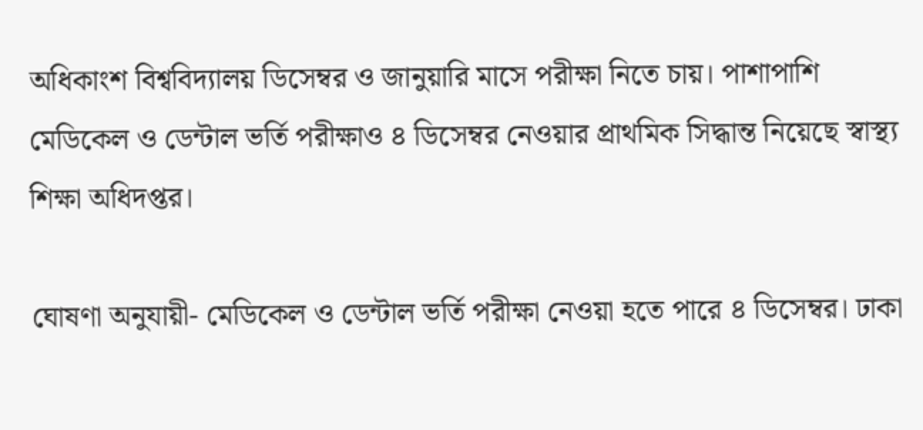অধিকাংশ বিশ্ববিদ্যালয় ডিসেম্বর ও জানুয়ারি মাসে পরীক্ষা নিতে চায়। পাশাপাশি মেডিকেল ও ডেন্টাল ভর্তি পরীক্ষাও ৪ ডিসেম্বর নেওয়ার প্রাথমিক সিদ্ধান্ত নিয়েছে স্বাস্থ্য শিক্ষা অধিদপ্তর।

ঘোষণা অনুযায়ী- মেডিকেল ও ডেন্টাল ভর্তি পরীক্ষা নেওয়া হতে পারে ৪ ডিসেম্বর। ঢাকা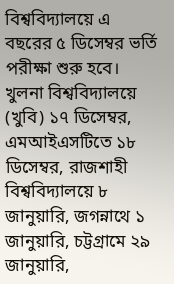বিশ্ববিদ্যালয়ে এ বছরের ৫ ডিসেম্বর ভর্তি পরীক্ষা শুরু হবে। খুলনা বিশ্ববিদ্যালয়ে (খুবি) ১৭ ডিসেম্বর, এমআইএসটিতে ১৮ ডিসেম্বর, রাজশাহী বিশ্ববিদ্যালয়ে ৮ জানুয়ারি, জগন্নাথে ১ জানুয়ারি, চট্টগ্রামে ২৯ জানুয়ারি,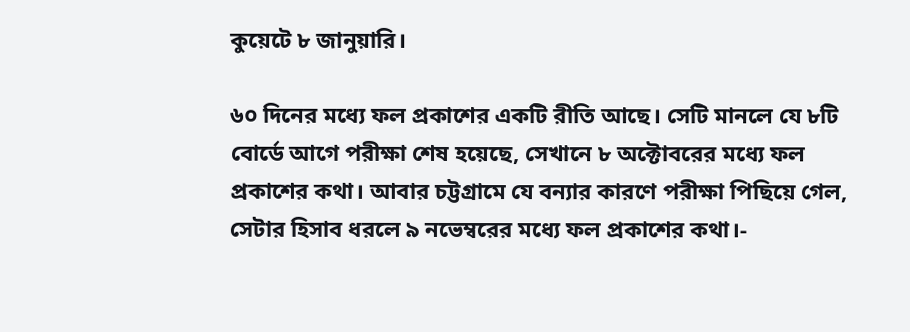কুয়েটে ৮ জানুয়ারি।

৬০ দিনের মধ্যে ফল প্রকাশের একটি রীতি আছে। সেটি মানলে যে ৮টি বোর্ডে আগে পরীক্ষা শেষ হয়েছে, সেখানে ৮ অক্টোবরের মধ্যে ফল প্রকাশের কথা। আবার চট্টগ্রামে যে বন্যার কারণে পরীক্ষা পিছিয়ে গেল, সেটার হিসাব ধরলে ৯ নভেম্বরের মধ্যে ফল প্রকাশের কথা।-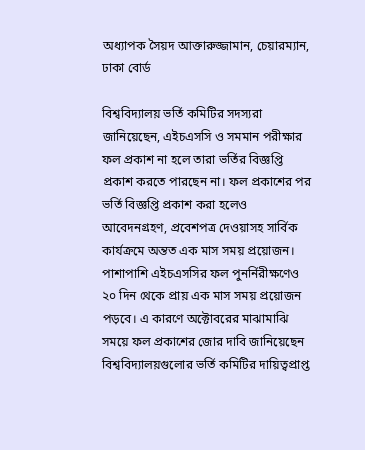অধ্যাপক সৈয়দ আক্তারুজ্জামান, চেয়ারম্যান, ঢাকা বোর্ড

বিশ্ববিদ্যালয় ভর্তি কমিটির সদস্যরা জানিয়েছেন, এইচএসসি ও সমমান পরীক্ষার ফল প্রকাশ না হলে তারা ভর্তির বিজ্ঞপ্তি প্রকাশ করতে পারছেন না। ফল প্রকাশের পর ভর্তি বিজ্ঞপ্তি প্রকাশ করা হলেও আবেদনগ্রহণ, প্রবেশপত্র দেওয়াসহ সার্বিক কার্যক্রমে অন্তত এক মাস সময় প্রয়োজন। পাশাপাশি এইচএসসির ফল পুনর্নিরীক্ষণেও ২০ দিন থেকে প্রায় এক মাস সময় প্রয়োজন পড়বে। এ কারণে অক্টোবরের মাঝামাঝি সময়ে ফল প্রকাশের জোর দাবি জানিয়েছেন বিশ্ববিদ্যালয়গুলোর ভর্তি কমিটির দায়িত্বপ্রাপ্ত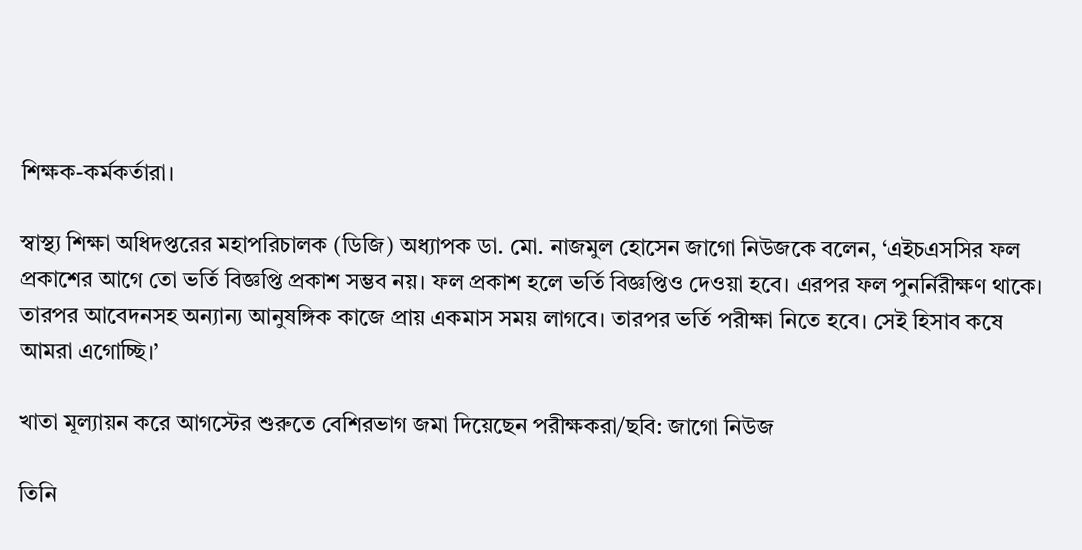শিক্ষক-কর্মকর্তারা।

স্বাস্থ্য শিক্ষা অধিদপ্তরের মহাপরিচালক (ডিজি) অধ্যাপক ডা. মো. নাজমুল হোসেন জাগো নিউজকে বলেন, ‘এইচএসসির ফল প্রকাশের আগে তো ভর্তি বিজ্ঞপ্তি প্রকাশ সম্ভব নয়। ফল প্রকাশ হলে ভর্তি বিজ্ঞপ্তিও দেওয়া হবে। এরপর ফল পুনর্নিরীক্ষণ থাকে। তারপর আবেদনসহ অন্যান্য আনুষঙ্গিক কাজে প্রায় একমাস সময় লাগবে। তারপর ভর্তি পরীক্ষা নিতে হবে। সেই হিসাব কষে আমরা এগোচ্ছি।’

খাতা মূল্যায়ন করে আগস্টের শুরুতে বেশিরভাগ জমা দিয়েছেন পরীক্ষকরা/ছবি: জাগো নিউজ

তিনি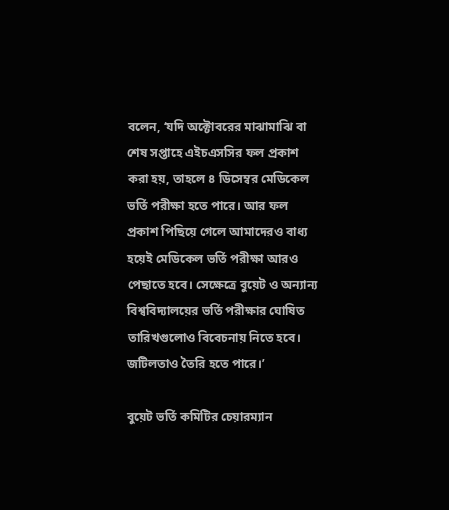বলেন, ‘যদি অক্টোবরের মাঝামাঝি বা শেষ সপ্তাহে এইচএসসির ফল প্রকাশ করা হয়, তাহলে ৪ ডিসেম্বর মেডিকেল ভর্তি পরীক্ষা হতে পারে। আর ফল প্রকাশ পিছিয়ে গেলে আমাদেরও বাধ্য হয়েই মেডিকেল ভর্তি পরীক্ষা আরও পেছাতে হবে। সেক্ষেত্রে বুয়েট ও অন্যান্য বিশ্ববিদ্যালয়ের ভর্তি পরীক্ষার ঘোষিত তারিখগুলোও বিবেচনায় নিতে হবে। জটিলতাও তৈরি হতে পারে।’

বুয়েট ভর্তি কমিটির চেয়ারম্যান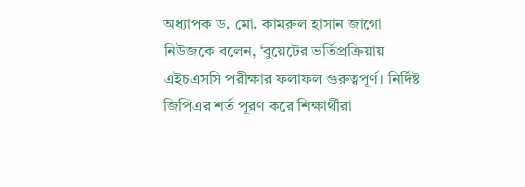অধ্যাপক ড. মো. কামরুল হাসান জাগো নিউজকে বলেন, ‘বুয়েটের ভর্তিপ্রক্রিয়ায় এইচএসসি পরীক্ষার ফলাফল গুরুত্বপূর্ণ। নির্দিষ্ট জিপিএর শর্ত পূরণ করে শিক্ষার্থীরা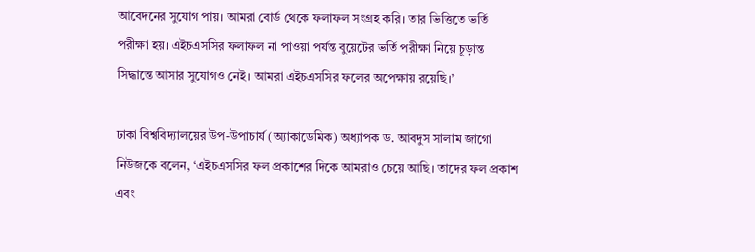আবেদনের সুযোগ পায়। আমরা বোর্ড থেকে ফলাফল সংগ্রহ করি। তার ভিত্তিতে ভর্তি পরীক্ষা হয়। এইচএসসির ফলাফল না পাওয়া পর্যন্ত বুয়েটের ভর্তি পরীক্ষা নিয়ে চূড়ান্ত সিদ্ধান্তে আসার সুযোগও নেই। আমরা এইচএসসির ফলের অপেক্ষায় রয়েছি।’

ঢাকা বিশ্ববিদ্যালয়ের উপ-উপাচার্য (অ্যাকাডেমিক) অধ্যাপক ড. আবদুস সালাম জাগো নিউজকে বলেন, ‘এইচএসসির ফল প্রকাশের দিকে আমরাও চেয়ে আছি। তাদের ফল প্রকাশ এবং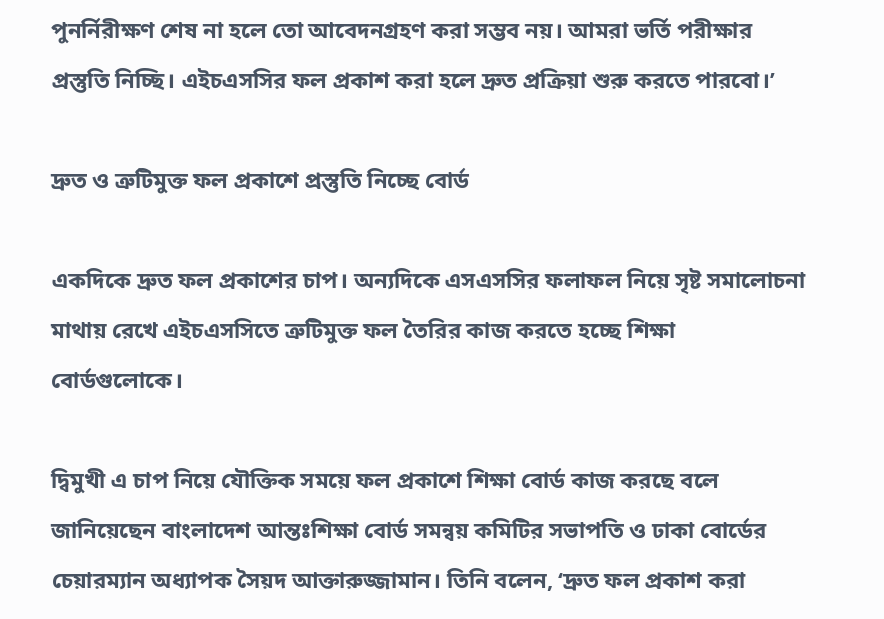পুনর্নিরীক্ষণ শেষ না হলে তো আবেদনগ্রহণ করা সম্ভব নয়। আমরা ভর্তি পরীক্ষার প্রস্তুতি নিচ্ছি। এইচএসসির ফল প্রকাশ করা হলে দ্রুত প্রক্রিয়া শুরু করতে পারবো।’

দ্রুত ও ত্রুটিমুক্ত ফল প্রকাশে প্রস্তুতি নিচ্ছে বোর্ড

একদিকে দ্রুত ফল প্রকাশের চাপ। অন্যদিকে এসএসসির ফলাফল নিয়ে সৃষ্ট সমালোচনা মাথায় রেখে এইচএসসিতে ত্রুটিমুক্ত ফল তৈরির কাজ করতে হচ্ছে শিক্ষা বোর্ডগুলোকে।

দ্বিমুখী এ চাপ নিয়ে যৌক্তিক সময়ে ফল প্রকাশে শিক্ষা বোর্ড কাজ করছে বলে জানিয়েছেন বাংলাদেশ আন্তঃশিক্ষা বোর্ড সমন্বয় কমিটির সভাপতি ও ঢাকা বোর্ডের চেয়ারম্যান অধ্যাপক সৈয়দ আক্তারুজ্জামান। তিনি বলেন, ‘দ্রুত ফল প্রকাশ করা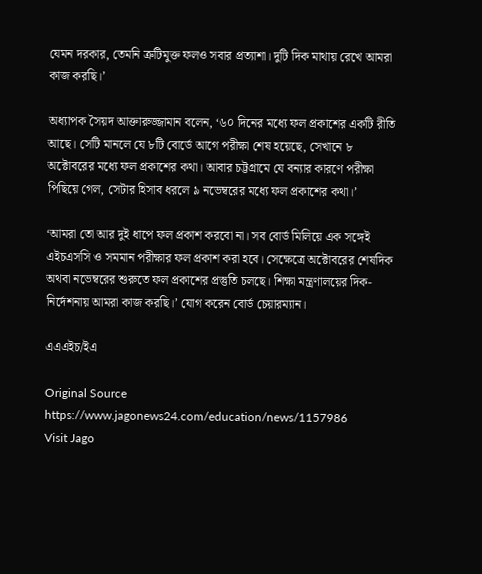যেমন দরকার, তেমনি ত্রুটিমুক্ত ফলও সবার প্রত্যাশা। দুটি দিক মাথায় রেখে আমরা কাজ করছি।’

অধ্যাপক সৈয়দ আক্তারুজ্জামান বলেন, ‘৬০ দিনের মধ্যে ফল প্রকাশের একটি রীতি আছে। সেটি মানলে যে ৮টি বোর্ডে আগে পরীক্ষা শেষ হয়েছে, সেখানে ৮ অক্টোবরের মধ্যে ফল প্রকাশের কথা। আবার চট্টগ্রামে যে বন্যার কারণে পরীক্ষা পিছিয়ে গেল, সেটার হিসাব ধরলে ৯ নভেম্বরের মধ্যে ফল প্রকাশের কথা।’

‘আমরা তো আর দুই ধাপে ফল প্রকাশ করবো না। সব বোর্ড মিলিয়ে এক সঙ্গেই এইচএসসি ও সমমান পরীক্ষার ফল প্রকাশ করা হবে। সেক্ষেত্রে অক্টোবরের শেষদিক অথবা নভেম্বরের শুরুতে ফল প্রকাশের প্রস্তুতি চলছে। শিক্ষা মন্ত্রণালয়ের দিক-নির্দেশনায় আমরা কাজ করছি।’ যোগ করেন বোর্ড চেয়ারম্যান।

এএএইচ/ইএ

Original Source
https://www.jagonews24.com/education/news/1157986
Visit Jago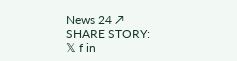News 24 ↗
SHARE STORY:
𝕏 f in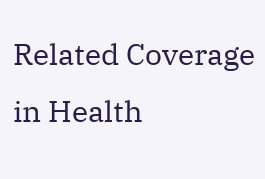Related Coverage in Health